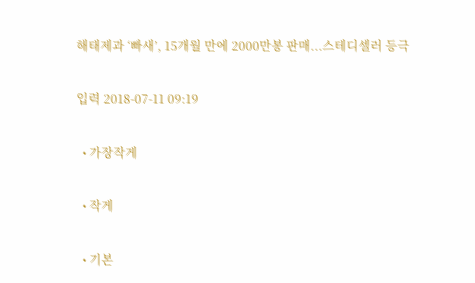해태제과 ‘빠새’, 15개월 만에 2000만봉 판매...스테디셀러 등극

입력 2018-07-11 09:19

  • 가장작게

  • 작게

  • 기본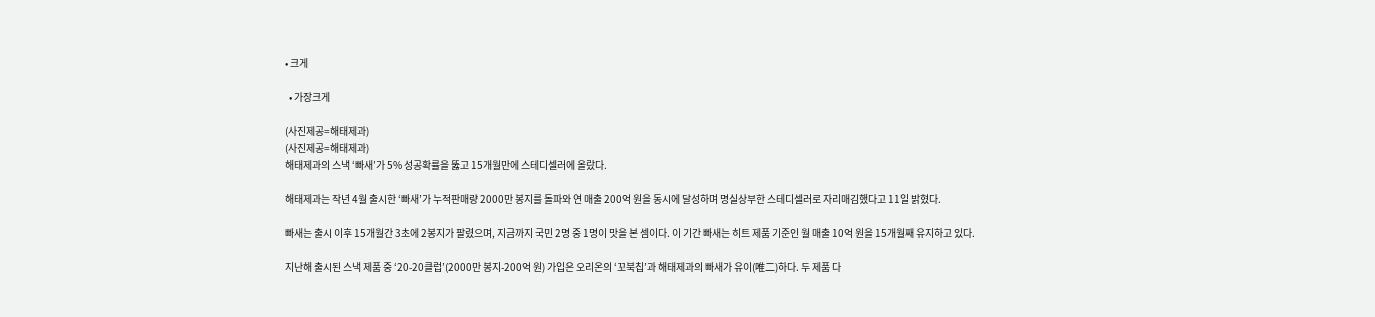• 크게

  • 가장크게

(사진제공=해태제과)
(사진제공=해태제과)
해태제과의 스낵 ‘빠새’가 5% 성공확률을 뚫고 15개월만에 스테디셀러에 올랐다.

해태제과는 작년 4월 출시한 ‘빠새’가 누적판매량 2000만 봉지를 돌파와 연 매출 200억 원을 동시에 달성하며 명실상부한 스테디셀러로 자리매김했다고 11일 밝혔다.

빠새는 출시 이후 15개월간 3초에 2봉지가 팔렸으며, 지금까지 국민 2명 중 1명이 맛을 본 셈이다. 이 기간 빠새는 히트 제품 기준인 월 매출 10억 원을 15개월째 유지하고 있다.

지난해 출시된 스낵 제품 중 ‘20-20클럽’(2000만 봉지-200억 원) 가입은 오리온의 ‘꼬북칩’과 해태제과의 빠새가 유이(唯二)하다. 두 제품 다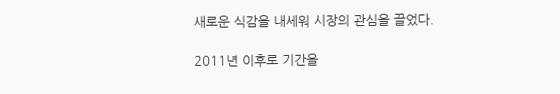새로운 식감을 내세워 시장의 관심을 끌었다.

2011년 이후로 기간을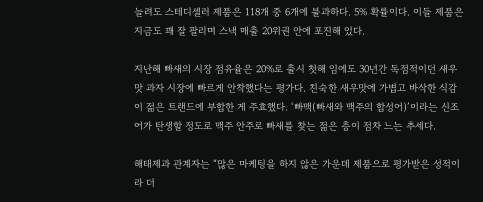늘려도 스테디셀러 제품은 118개 중 6개에 불과하다. 5% 확률이다. 이들 제품은 지금도 꽤 잘 팔리며 스낵 매출 20위권 안에 포진해 있다.

지난해 빠새의 시장 점유율은 20%로 출시 첫해 임에도 30년간 독점적이던 새우 맛 과자 시장에 빠르게 안착했다는 평가다. 친숙한 새우맛에 가볍고 바삭한 식감이 젊은 트랜드에 부합한 게 주효했다. ‘빠맥(빠새와 맥주의 합성어)’이라는 신조어가 탄생할 정도로 맥주 안주로 빠새를 찾는 젊은 층이 점차 느는 추세다.

해태제과 관계자는 “많은 마케팅을 하지 않은 가운데 제품으로 평가받은 성적이라 더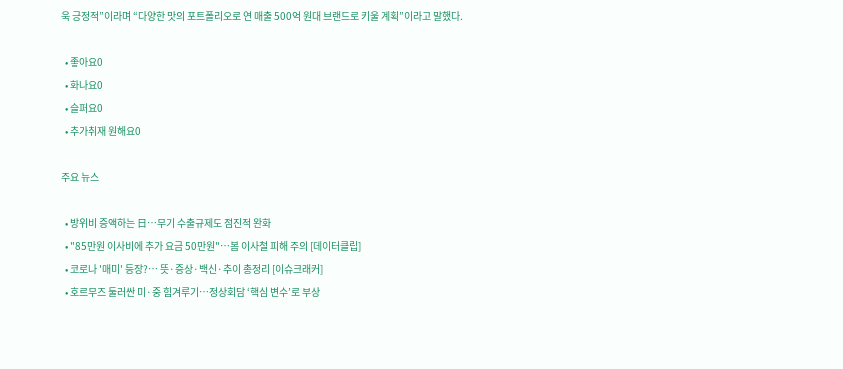욱 긍정적”이라며 “다양한 맛의 포트폴리오로 연 매출 500억 원대 브랜드로 키울 계획”이라고 말했다.

  • 좋아요0
  • 화나요0
  • 슬퍼요0
  • 추가취재 원해요0

주요 뉴스

  • 방위비 증액하는 日⋯무기 수출규제도 점진적 완화
  • "85만원 이사비에 추가 요금 50만원"…봄 이사철 피해 주의 [데이터클립]
  • 코로나 '매미' 등장?… 뜻·증상·백신·추이 총정리 [이슈크래커]
  • 호르무즈 둘러싼 미·중 힘겨루기…정상회담 ‘핵심 변수’로 부상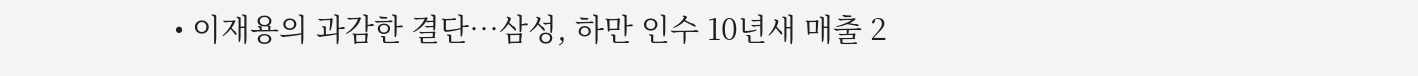• 이재용의 과감한 결단…삼성, 하만 인수 10년새 매출 2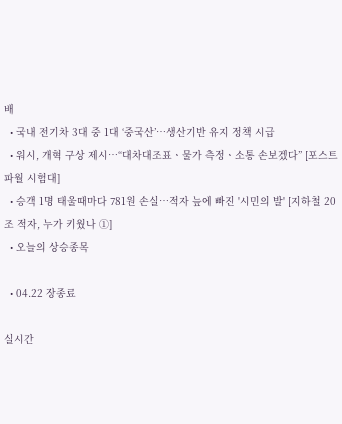배
  • 국내 전기차 3대 중 1대 ‘중국산’…생산기반 유지 정책 시급
  • 워시, 개혁 구상 제시⋯“대차대조표ㆍ물가 측정ㆍ소통 손보겠다” [포스트 파월 시험대]
  • 승객 1명 태울때마다 781원 손실…적자 늪에 빠진 '시민의 발' [지하철 20조 적자, 누가 키웠나 ①]
  • 오늘의 상승종목

  • 04.22 장종료

실시간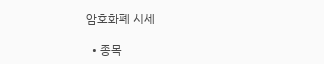암호화폐 시세

  • 종목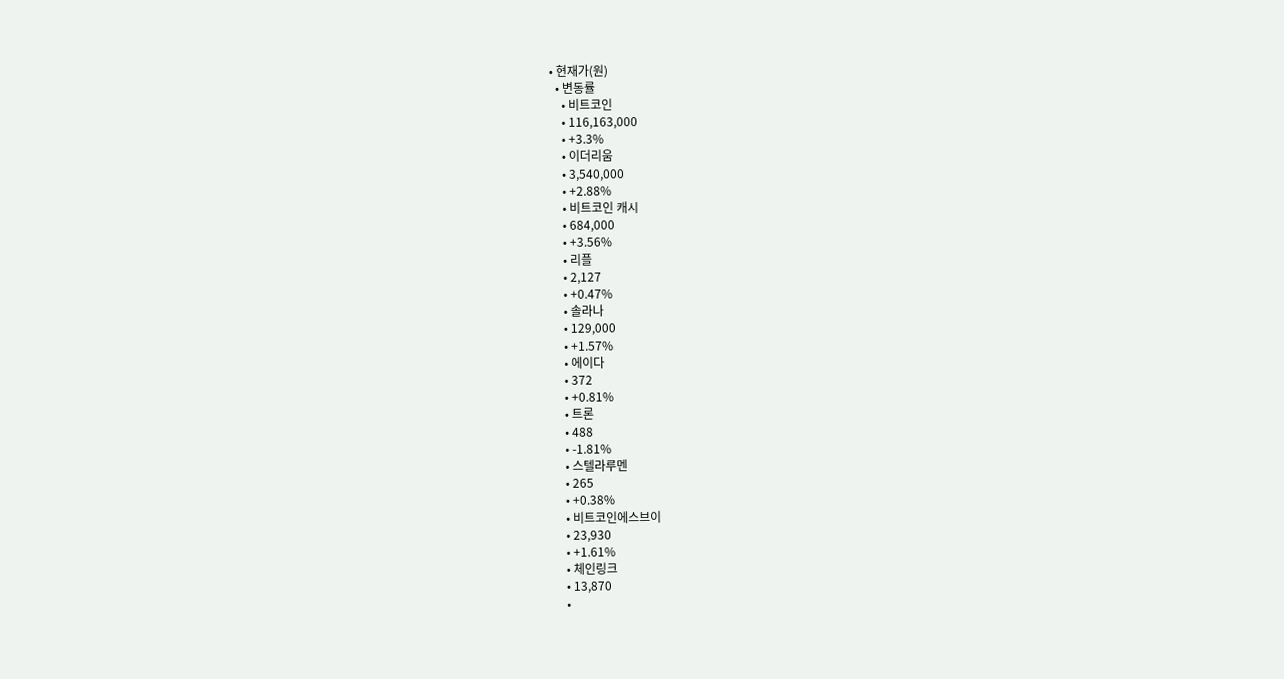• 현재가(원)
  • 변동률
    • 비트코인
    • 116,163,000
    • +3.3%
    • 이더리움
    • 3,540,000
    • +2.88%
    • 비트코인 캐시
    • 684,000
    • +3.56%
    • 리플
    • 2,127
    • +0.47%
    • 솔라나
    • 129,000
    • +1.57%
    • 에이다
    • 372
    • +0.81%
    • 트론
    • 488
    • -1.81%
    • 스텔라루멘
    • 265
    • +0.38%
    • 비트코인에스브이
    • 23,930
    • +1.61%
    • 체인링크
    • 13,870
    •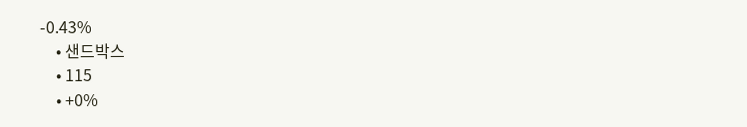-0.43%
    • 샌드박스
    • 115
    • +0%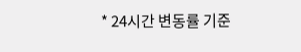* 24시간 변동률 기준